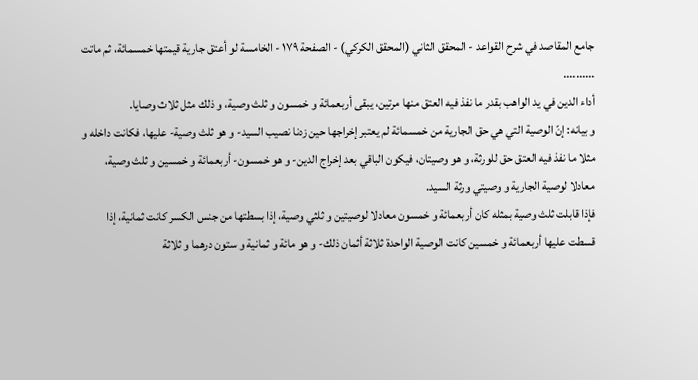جامع المقاصد في شرح القواعد - المحقق الثاني (المحقق الكركي) - الصفحة ١٧٩ - الخامسة لو أعتق جارية قيمتها خمسمائة، ثم ماتت
..........
أداء الدين في يد الواهب بقدر ما نفذ فيه العتق منها مرتين، يبقى أربعمائة و خمسون و ثلث وصية، و ذلك مثل ثلاث وصايا.
و بيانه: إنّ الوصية التي هي حق الجارية من خمسمائة لم يعتبر إخراجها حين زدنا نصيب السيد- و هو ثلث وصية- عليها، فكانت داخله و مثلا ما نفذ فيه العتق حق للورثة، و هو وصيتان، فيكون الباقي بعد إخراج الدين- و هو خمسون- أربعمائة و خمسين و ثلث وصية، معادلا لوصية الجارية و وصيتي ورثة السيد.
فإذا قابلت ثلث وصية بمثله كان أربعمائة و خمسون معادلا لوصيتين و ثلثي وصية، إذا بسطتها من جنس الكسر كانت ثمانية، إذا قسطت عليها أربعمائة و خمسين كانت الوصية الواحدة ثلاثة أثمان ذلك- و هو مائة و ثمانية و ستون درهما و ثلاثة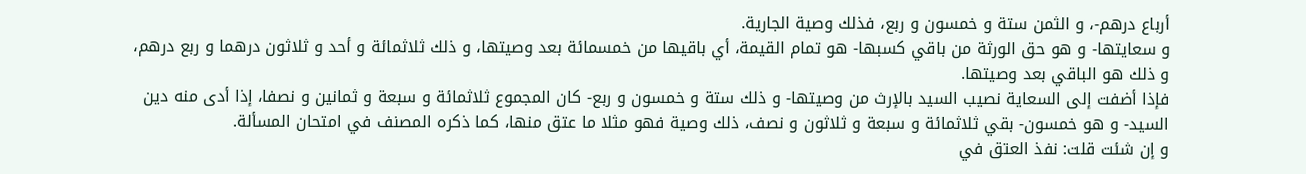أرباع درهم-، و الثمن ستة و خمسون و ربع، فذلك وصية الجارية.
و سعايتها- و هو حق الورثة من باقي كسبها- هو تمام القيمة، أي باقيها من خمسمائة بعد وصيتها، و ذلك ثلاثمائة و أحد و ثلاثون درهما و ربع درهم، و ذلك هو الباقي بعد وصيتها.
فإذا أضفت إلى السعاية نصيب السيد بالإرث من وصيتها- و ذلك ستة و خمسون و ربع- كان المجموع ثلاثمائة و سبعة و ثمانين و نصفا، إذا أدى منه دين السيد- و هو خمسون- بقي ثلاثمائة و سبعة و ثلاثون و نصف، ذلك وصية فهو مثلا ما عتق منها، كما ذكره المصنف في امتحان المسألة.
و إن شئت قلت: نفذ العتق في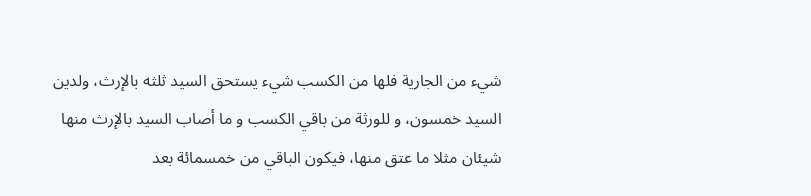شيء من الجارية فلها من الكسب شيء يستحق السيد ثلثه بالإرث، ولدين السيد خمسون، و للورثة من باقي الكسب و ما أصاب السيد بالإرث منها شيئان مثلا ما عتق منها، فيكون الباقي من خمسمائة بعد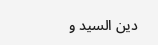دين السيد و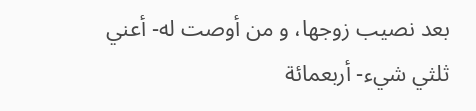بعد نصيب زوجها، و من أوصت له- أعني ثلثي شيء- أربعمائة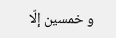و خمسين إلّا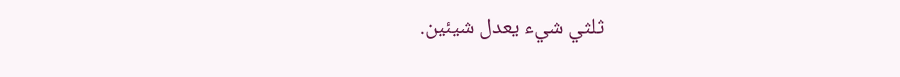ثلثي شيء يعدل شيئين.